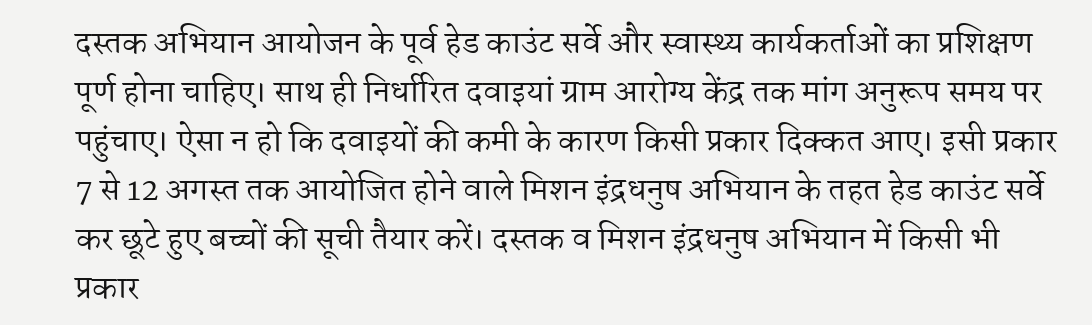दस्तक अभियान आयोजन के पूर्व हेड काउंट सर्वे और स्वास्थ्य कार्यकर्ताओं का प्रशिक्षण पूर्ण होना चाहिए। साथ ही निर्धारित दवाइयां ग्राम आरोग्य केंद्र तक मांग अनुरूप समय पर पहुंचाए। ऐसा न हो कि दवाइयों की कमी के कारण किसी प्रकार दिक्कत आए। इसी प्रकार 7 से 12 अगस्त तक आयोजित होने वाले मिशन इंद्रधनुष अभियान के तहत हेड काउंट सर्वे कर छूटे हुए बच्‍चों की सूची तैयार करें। दस्तक व मिशन इंद्रधनुष अभियान में किसी भी प्रकार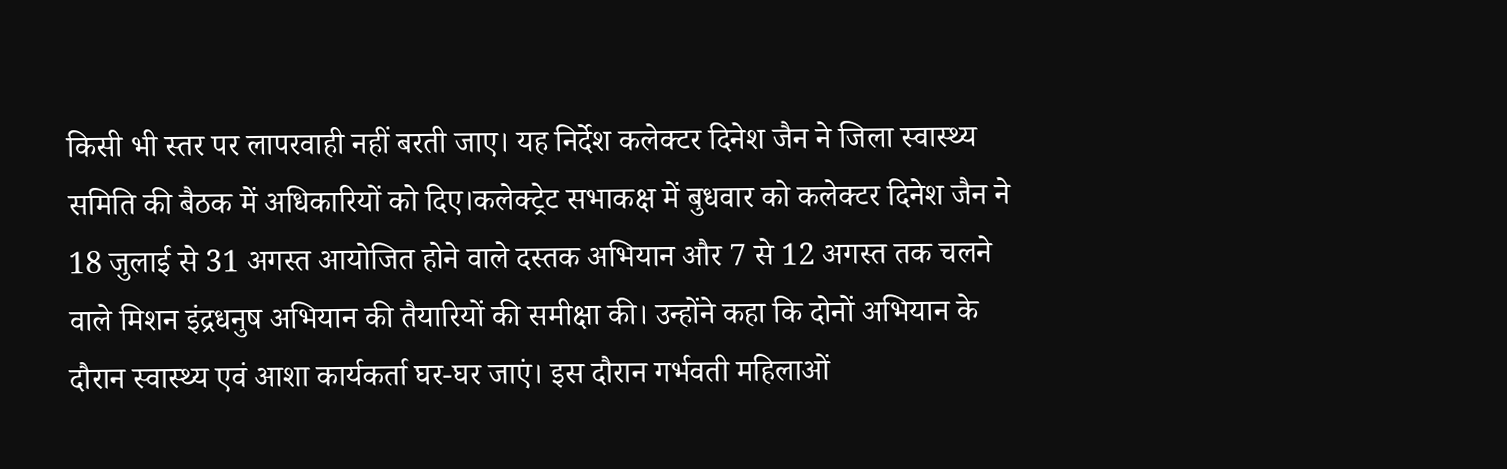किसी भी स्तर पर लापरवाही नहीं बरती जाए। यह निर्देश कलेक्टर दिनेश जैन ने जिला स्वास्थ्य समिति की बैठक में अधिकारियों को दिए।कलेक्ट्रेट सभाकक्ष में बुधवार को कलेक्टर दिनेश जैन ने 18 जुलाई से 31 अगस्त आयोजित होने वाले दस्तक अभियान और 7 से 12 अगस्त तक चलने वाले मिशन इंद्रधनुष अभियान की तैयारियों की समीक्षा की। उन्होंने कहा कि दोनों अभियान के दौरान स्वास्थ्य एवं आशा कार्यकर्ता घर-घर जाएं। इस दौरान गर्भवती महिलाओं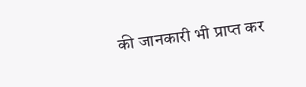की जानकारी भी प्राप्त कर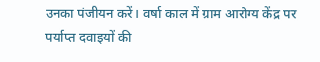उनका पंजीयन करें। वर्षा काल में ग्राम आरोग्य केंद्र पर पर्याप्त दवाइयों की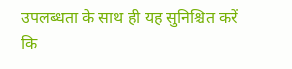उपलब्धता के साथ ही यह सुनिश्चित करें कि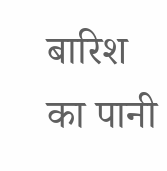बारिश का पानी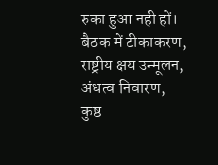रुका हुआ नही हों। बैठक में टीकाकरण, राष्ट्रीय क्षय उन्मूलन, अंधत्व निवारण, कुष्ठ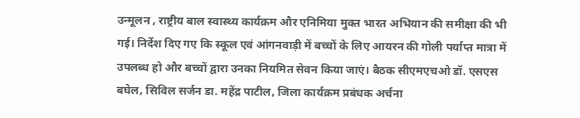उन्मूलन , राष्ट्रीय बाल स्वास्थ्य कार्यक्रम और एनिमिया मुक्त भारत अभियान की समीक्षा की भी गई। निर्देश दिए गए कि स्कूल एवं आंगनवाड़ी में बच्चों के लिए आयरन की गोली पर्याप्त मात्रा में उपलब्ध हो और बच्‍चों द्वारा उनका नियमित सेवन किया जाएं। बैठक सीएमएचओ डॉ. एसएस बघेल, सिविल सर्जन डा. महेंद्र पाटील, जिला कार्यक्रम प्रबंधक अर्चना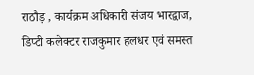राठौड़ , कार्यक्रम अधिकारी संजय भारद्वाज, डिप्टी कलेक्‍टर राजकुमार हलधर एवं समस्त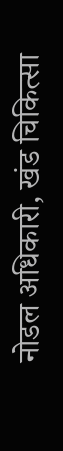नोडल अधिकारी, खंड चिकित्सा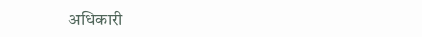अधिकारी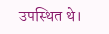उपस्थित थे।